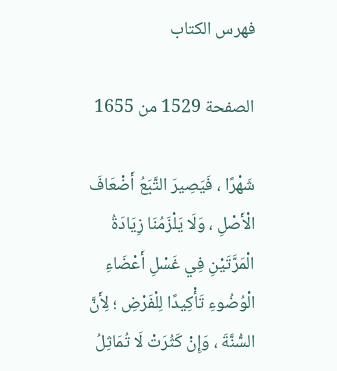فهرس الكتاب

الصفحة 1529 من 1655

شَهْرًا ، فَيَصِيرَ التَّبَعُ أَضْعَافَ الْأَصْلِ ، وَلَا يَلْزَمُنَا زِيَادَةُ الْمَرَّتَيْنِ فِي غَسْلِ أَعْضَاءِ الْوُضُوءِ تَأْكِيدًا لِلْفَرْضِ ؛ لِأَنَّ السُّنَّةَ ، وَإِنْ كَثُرَتْ لَا تُمَاثِلُ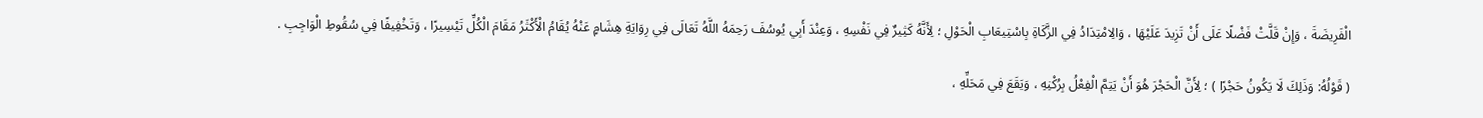الْفَرِيضَةَ ، وَإِنْ قَلَّتْ فَضْلًا عَلَى أَنْ تَزِيدَ عَلَيْهَا ، وَالِامْتِدَادُ فِي الزَّكَاةِ بِاسْتِيعَابِ الْحَوْلِ ؛ لِأَنَّهُ كَثِيرٌ فِي نَفْسِهِ ، وَعِنْدَ أَبِي يُوسُفَ رَحِمَهُ اللَّهُ تَعَالَى فِي رِوَايَةِ هِشَامٍ عَنْهُ يُقَامُ الْأَكْثَرُ مَقَامَ الْكُلِّ تَيْسِيرًا ، وَتَخْفِيفًا فِي سُقُوطِ الْوَاجِبِ .

( قَوْلُهُ: وَذَلِكَ لَا يَكُونُ حَجْرًا ) ؛ لِأَنَّ الْحَجْرَ هُوَ أَنْ يَتِمَّ الْفِعْلُ بِرُكْنِهِ ، وَيَقَعَ فِي مَحَلِّهِ ،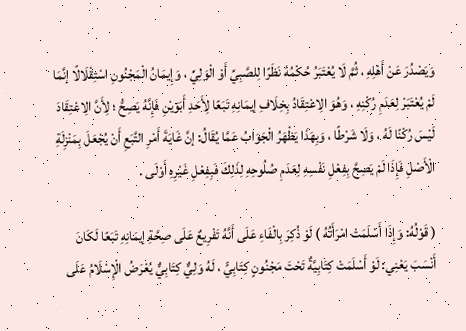وَيَصْدُرَ عَنْ أَهْلِهِ ، ثُمَّ لَا يُعْتَبَرُ حُكْمُهُ نَظَرًا لِلصَّبِيِّ أَوْ الْوَلِيِّ ، وَإِيمَانُ الْمَجْنُونِ اسْتِقْلَالًا إنَّمَا لَمْ يُعْتَبَرْ لِعَدَمِ رُكْنِهِ ، وَهُوَ الِاعْتِقَادُ بِخِلَافِ إيمَانِهِ تَبَعًا لِأَحَدِ أَبَوَيْنِ فَإِنَّهُ يَصِحُّ ؛ لِأَنَّ الِاعْتِقَادَ لَيْسَ رُكْنًا لَهُ ، وَلَا شَرْطًا ، وَبِهَذَا يَظْهَرُ الْجَوَابُ عَمَّا يُقَالُ: إنَّ غَايَةَ أَمْرِ التَّبَعِ أَنْ يُجْعَلَ بِمَنْزِلَةِ الْأَصْلِ فَإِذَا لَمْ يَصِحَّ بِفِعْلِ نَفْسِهِ لِعَدَمِ صُلُوحِهِ لِذَلِكَ فَبِفِعْلِ غَيْرِهِ أَوْلَى .

( قَوْلُهُ: وَإِذَا أَسْلَمَتْ امْرَأَتُهُ ) لَوْ ذُكِرَ بِالْفَاءِ عَلَى أَنَّهُ تَفْرِيعٌ عَلَى صِحَّةِ إيمَانِهِ تَبَعًا لَكَانَ أَنْسَبَ يَعْنِي: لَوْ أَسْلَمَتْ كِتَابِيَّةٌ تَحْتَ مَجْنُونٍ كِتَابِيٍّ ، لَهُ وَلِيٌّ كِتَابِيٌّ يُعْرَضُ الْإِسْلَامُ عَلَى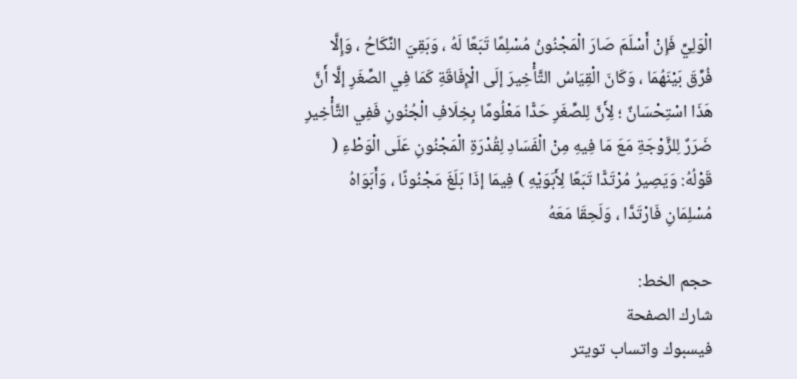الْوَلِيِّ فَإِنْ أَسْلَمَ صَارَ الْمَجْنُونُ مُسْلِمًا تَبَعًا لَهُ ، وَبَقِيَ النِّكَاحُ ، وَإِلَّا فُرِّقَ بَيْنَهُمَا ، وَكَانَ الْقِيَاسُ التَّأْخِيرَ إلَى الْإِفَاقَةِ كَمَا فِي الصِّغَرِ إلَّا أَنَّ هَذَا اسْتِحْسَانٌ ؛ لِأَنَّ لِلصِّغَرِ حَدًّا مَعْلُومًا بِخِلَافِ الْجُنُونِ فَفِي التَّأْخِيرِ ضَرَرٌ لِلزَّوْجَةِ مَعَ مَا فِيهِ مِنْ الْفَسَادِ لِقُدْرَةِ الْمَجْنُونِ عَلَى الْوَطْءِ ( قَوْلُهُ: وَيَصِيرُ مُرْتَدًّا تَبَعًا لِأَبَوَيْهِ ) فِيمَا إذَا بَلَغَ مَجْنُونًا ، وَأَبَوَاهُ مُسْلِمَانِ فَارْتَدَّا ، وَلَحِقَا مَعَهُ

حجم الخط:
شارك الصفحة
فيسبوك واتساب تويتر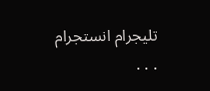تليجرام انستجرام
. . .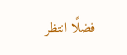فضلًا انتظر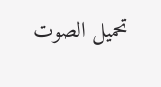تحميل الصوت